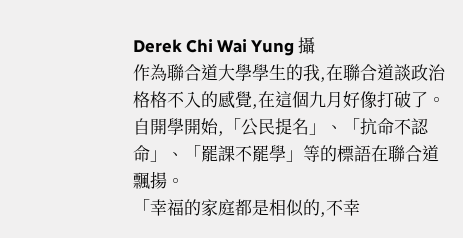Derek Chi Wai Yung 攝
作為聯合道大學學生的我,在聯合道談政治格格不入的感覺,在這個九月好像打破了。自開學開始,「公民提名」、「抗命不認命」、「罷課不罷學」等的標語在聯合道飄揚。
「幸福的家庭都是相似的,不幸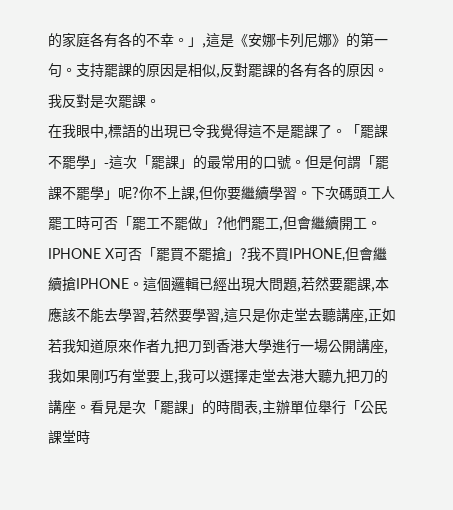的家庭各有各的不幸。」,這是《安娜卡列尼娜》的第一句。支持罷課的原因是相似,反對罷課的各有各的原因。
我反對是次罷課。
在我眼中,標語的出現已令我覺得這不是罷課了。「罷課不罷學」-這次「罷課」的最常用的口號。但是何謂「罷課不罷學」呢?你不上課,但你要繼續學習。下次碼頭工人罷工時可否「罷工不罷做」?他們罷工,但會繼續開工。IPHONE X可否「罷買不罷搶」?我不買IPHONE,但會繼續搶IPHONE。這個邏輯已經出現大問題,若然要罷課,本應該不能去學習,若然要學習,這只是你走堂去聽講座,正如若我知道原來作者九把刀到香港大學進行一場公開講座,我如果剛巧有堂要上,我可以選擇走堂去港大聽九把刀的講座。看見是次「罷課」的時間表,主辦單位舉行「公民課堂時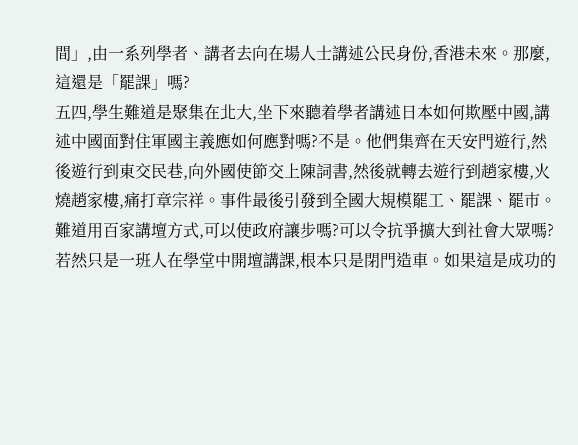間」,由一系列學者、講者去向在場人士講述公民身份,香港未來。那麼,這還是「罷課」嗎?
五四,學生難道是聚集在北大,坐下來聽着學者講述日本如何欺壓中國,講述中國面對住軍國主義應如何應對嗎?不是。他們集齊在天安門遊行,然後遊行到東交民巷,向外國使節交上陳詞書,然後就轉去遊行到趙家樓,火燒趙家樓,痛打章宗祥。事件最後引發到全國大規模罷工、罷課、罷巿。難道用百家講壇方式,可以使政府讓步嗎?可以令抗爭擴大到社會大眾嗎?
若然只是一班人在學堂中開壇講課,根本只是閉門造車。如果這是成功的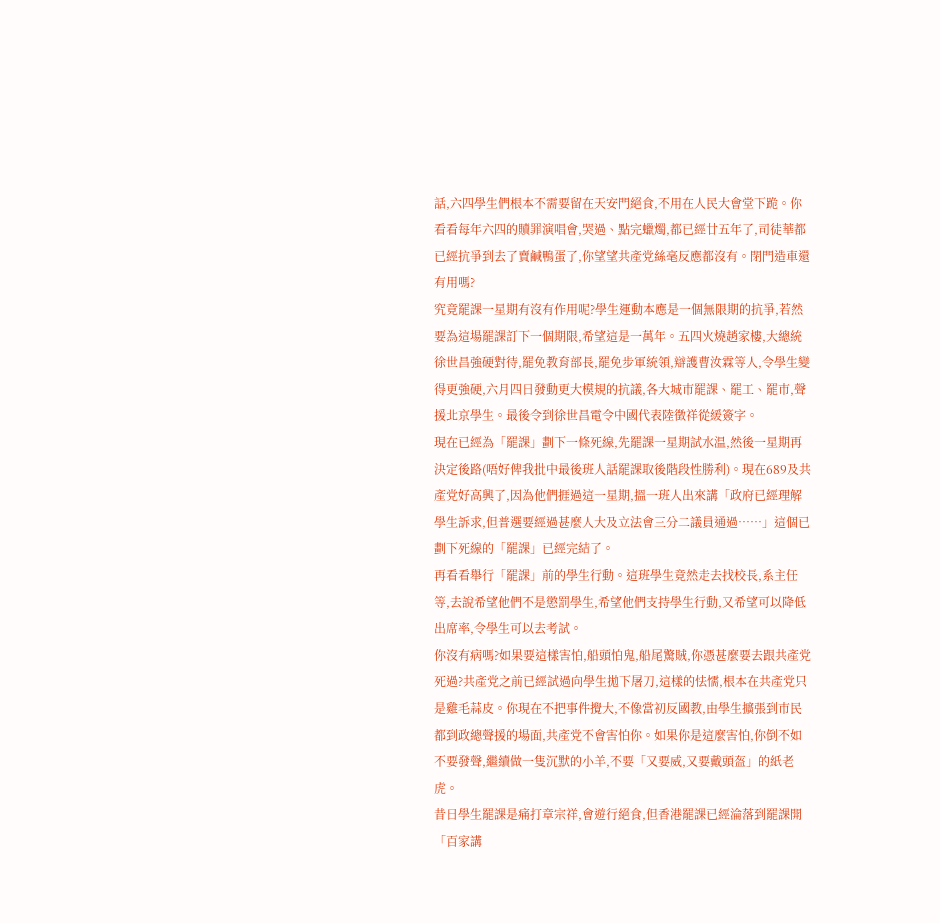話,六四學生們根本不需要留在天安門絕食,不用在人民大會堂下跪。你看看每年六四的贖罪演唱會,哭過、點完蠟燭,都已經廿五年了,司徒華都已經抗爭到去了賣鹹鴨蛋了,你望望共產党絲毫反應都沒有。閉門造車還有用嗎?
究竟罷課一星期有沒有作用呢?學生運動本應是一個無限期的抗爭,若然要為這場罷課訂下一個期限,希望這是一萬年。五四火燒趙家樓,大總統徐世昌強硬對待,罷免教育部長,罷免步軍統領,辯護曹汝霖等人,令學生變得更強硬,六月四日發動更大模規的抗議,各大城巿罷課、罷工、罷巿,聲援北京學生。最後令到徐世昌電令中國代表陸徵祥從緩簽字。
現在已經為「罷課」劃下一條死線,先罷課一星期試水温,然後一星期再決定後路(唔好俾我批中最後班人話罷課取後階段性勝利)。現在689及共產党好高興了,因為他們捱過這一星期,搵一班人出來講「政府已經理解學生訴求,但普選要經過甚麼人大及立法會三分二議員通過……」這個已劃下死線的「罷課」已經完結了。
再看看舉行「罷課」前的學生行動。這班學生竟然走去找校長,系主任等,去說希望他們不是懲罰學生,希望他們支持學生行動,又希望可以降低出席率,令學生可以去考試。
你沒有病嗎?如果要這樣害怕,船頭怕鬼,船尾驚賊,你憑甚麼要去跟共產党死過?共產党之前已經試過向學生拋下屠刀,這樣的怯懦,根本在共產党只是雞毛蒜皮。你現在不把事件攪大,不像當初反國教,由學生擴張到巿民都到政總聲援的場面,共產党不會害怕你。如果你是這麼害怕,你倒不如不要發聲,繼續做一隻沉默的小羊,不要「又要威,又要戴頭盔」的紙老虎。
昔日學生罷課是痛打章宗祥,會遊行絕食,但香港罷課已經淪落到罷課開「百家講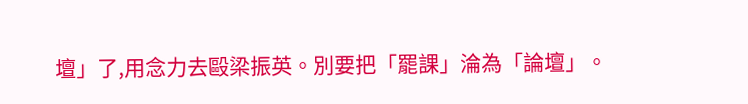壇」了,用念力去毆梁振英。別要把「罷課」淪為「論壇」。